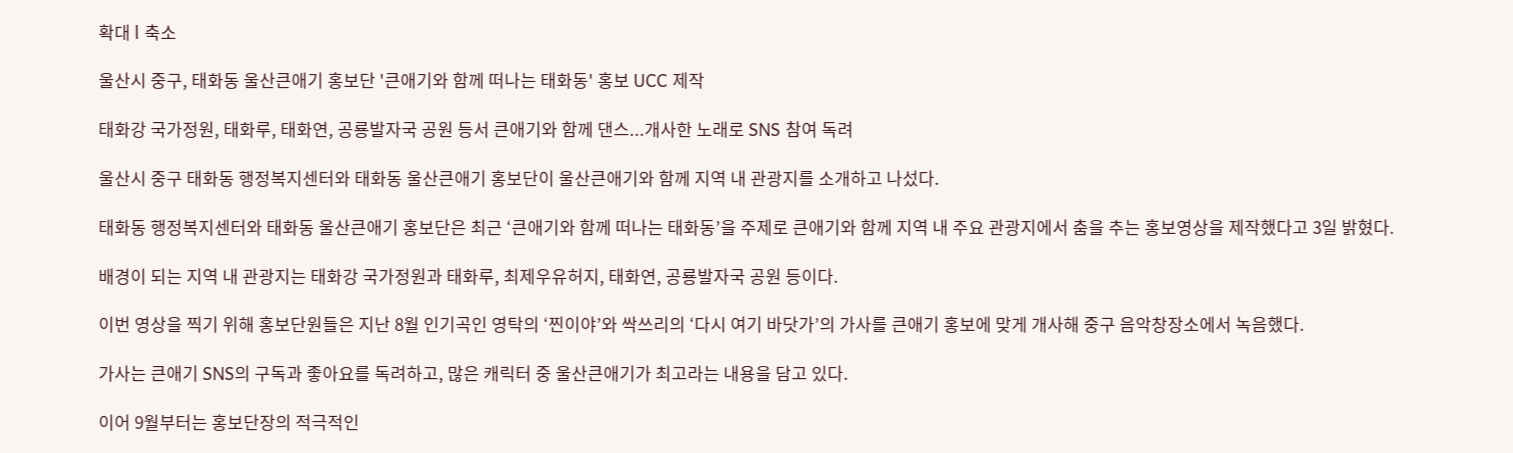확대 l 축소

울산시 중구, 태화동 울산큰애기 홍보단 '큰애기와 함께 떠나는 태화동' 홍보 UCC 제작

태화강 국가정원, 태화루, 태화연, 공룡발자국 공원 등서 큰애기와 함께 댄스...개사한 노래로 SNS 참여 독려

울산시 중구 태화동 행정복지센터와 태화동 울산큰애기 홍보단이 울산큰애기와 함께 지역 내 관광지를 소개하고 나섰다.

태화동 행정복지센터와 태화동 울산큰애기 홍보단은 최근 ‘큰애기와 함께 떠나는 태화동’을 주제로 큰애기와 함께 지역 내 주요 관광지에서 춤을 추는 홍보영상을 제작했다고 3일 밝혔다.

배경이 되는 지역 내 관광지는 태화강 국가정원과 태화루, 최제우유허지, 태화연, 공룡발자국 공원 등이다.

이번 영상을 찍기 위해 홍보단원들은 지난 8월 인기곡인 영탁의 ‘찐이야’와 싹쓰리의 ‘다시 여기 바닷가’의 가사를 큰애기 홍보에 맞게 개사해 중구 음악창장소에서 녹음했다.

가사는 큰애기 SNS의 구독과 좋아요를 독려하고, 많은 캐릭터 중 울산큰애기가 최고라는 내용을 담고 있다.

이어 9월부터는 홍보단장의 적극적인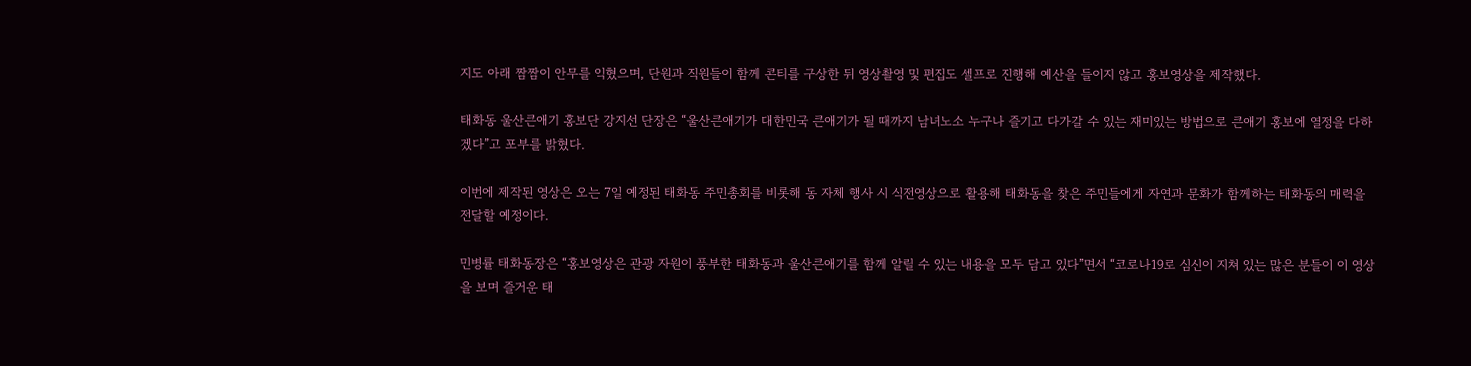지도 아래 짬짬이 안무를 익혔으며, 단원과 직원들이 함께 콘티를 구상한 뒤 영상촬영 및 편집도 셀프로 진행해 예산을 들이지 않고 홍보영상을 제작했다.

태화동 울산큰애기 홍보단 강지선 단장은 “울산큰애기가 대한민국 큰애기가 될 때까지 남녀노소 누구나 즐기고 다가갈 수 있는 재미있는 방법으로 큰애기 홍보에 열정을 다하겠다”고 포부를 밝혔다.

이번에 제작된 영상은 오는 7일 예정된 태화동 주민총회를 비롯해 동 자체 행사 시 식전영상으로 활용해 태화동을 찾은 주민들에게 자연과 문화가 함께하는 태화동의 매력을 전달할 예정이다.

민병률 태화동장은 “홍보영상은 관광 자원이 풍부한 태화동과 울산큰애기를 함께 알릴 수 있는 내용을 모두 담고 있다”면서 “코로나19로 심신이 지쳐 있는 많은 분들이 이 영상을 보며 즐거운 태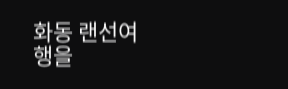화동 랜선여행을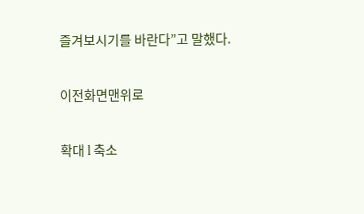즐겨보시기를 바란다”고 말했다.

이전화면맨위로

확대 l 축소